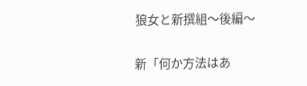狼女と新撰組〜後編〜

新「何か方法はあ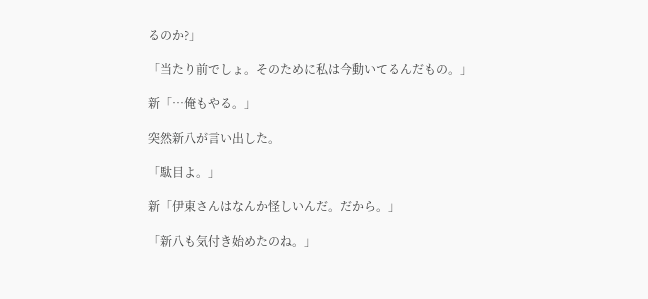るのか?」

「当たり前でしょ。そのために私は今動いてるんだもの。」

新「…俺もやる。」

突然新八が言い出した。

「駄目よ。」

新「伊東さんはなんか怪しいんだ。だから。」

「新八も気付き始めたのね。」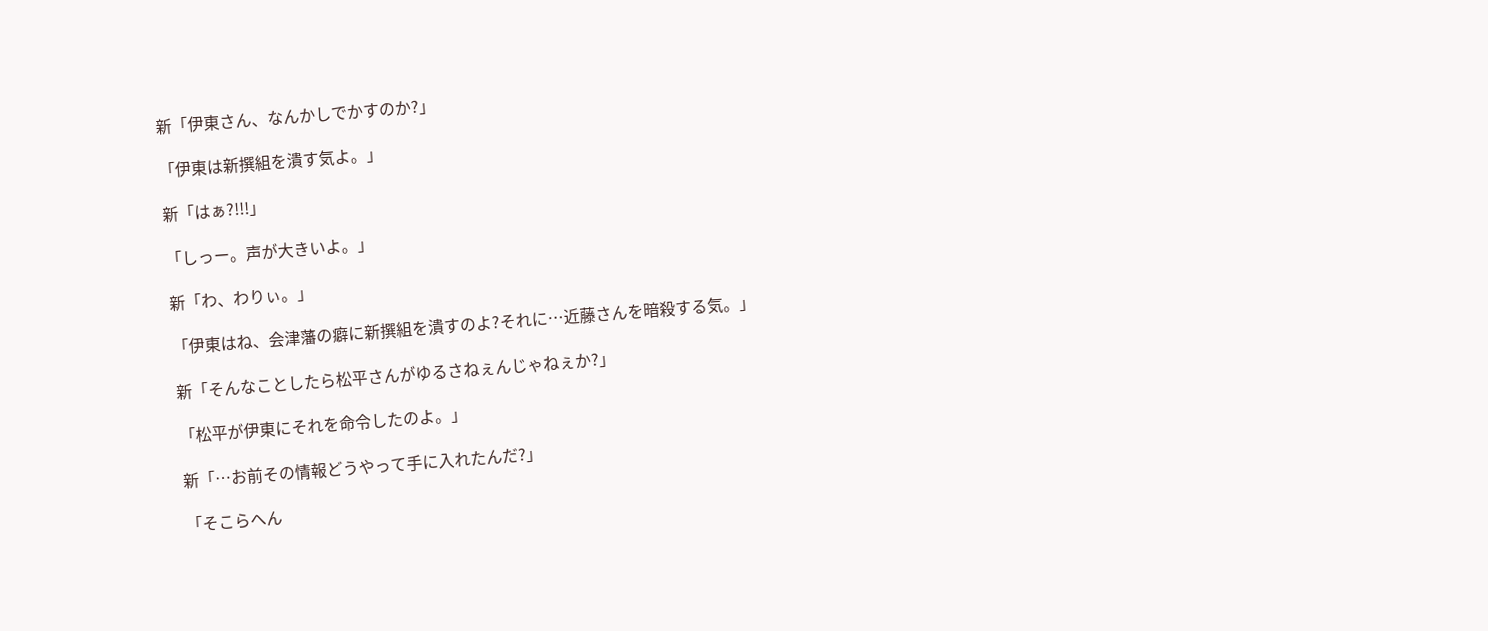新「伊東さん、なんかしでかすのか?」

「伊東は新撰組を潰す気よ。」

新「はぁ?!!!」

「しっー。声が大きいよ。」

新「わ、わりぃ。」

「伊東はね、会津藩の癖に新撰組を潰すのよ?それに…近藤さんを暗殺する気。」

新「そんなことしたら松平さんがゆるさねぇんじゃねぇか?」

「松平が伊東にそれを命令したのよ。」

新「…お前その情報どうやって手に入れたんだ?」

「そこらへん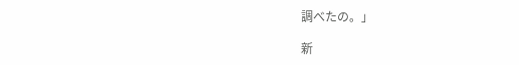調べたの。」

新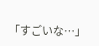「すごいな…」